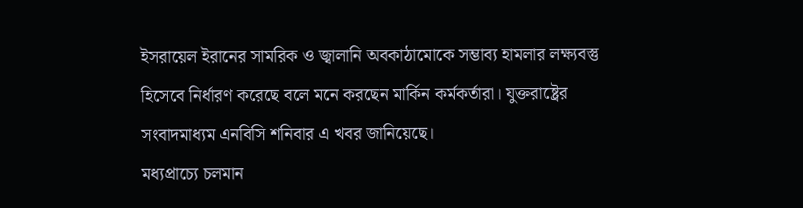ইসরায়েল ইরানের সামরিক ও জ্বালানি অবকাঠামোকে সম্ভাব্য হামলার লক্ষ্যবস্তু হিসেবে নির্ধারণ করেছে বলে মনে করছেন মার্কিন কর্মকর্তারা। যুক্তরাষ্ট্রের সংবাদমাধ্যম এনবিসি শনিবার এ খবর জানিয়েছে।
মধ্যপ্রাচ্যে চলমান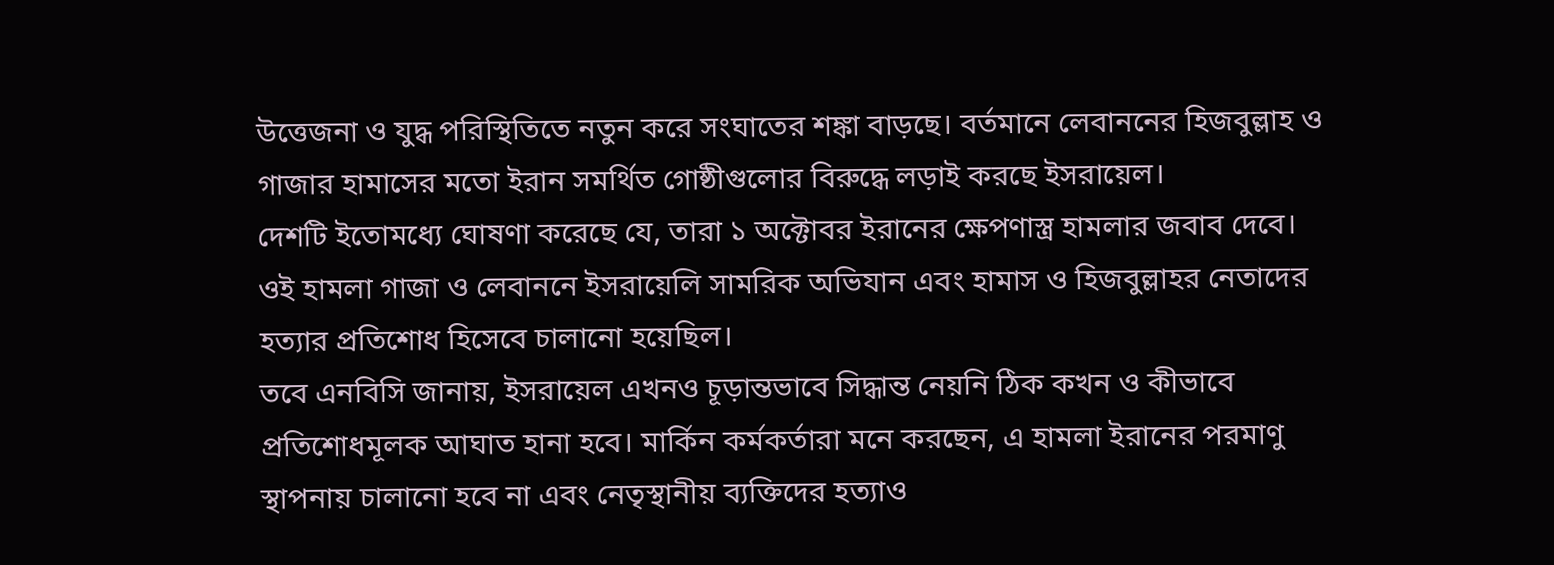উত্তেজনা ও যুদ্ধ পরিস্থিতিতে নতুন করে সংঘাতের শঙ্কা বাড়ছে। বর্তমানে লেবাননের হিজবুল্লাহ ও গাজার হামাসের মতো ইরান সমর্থিত গোষ্ঠীগুলোর বিরুদ্ধে লড়াই করছে ইসরায়েল।
দেশটি ইতোমধ্যে ঘোষণা করেছে যে, তারা ১ অক্টোবর ইরানের ক্ষেপণাস্ত্র হামলার জবাব দেবে। ওই হামলা গাজা ও লেবাননে ইসরায়েলি সামরিক অভিযান এবং হামাস ও হিজবুল্লাহর নেতাদের হত্যার প্রতিশোধ হিসেবে চালানো হয়েছিল।
তবে এনবিসি জানায়, ইসরায়েল এখনও চূড়ান্তভাবে সিদ্ধান্ত নেয়নি ঠিক কখন ও কীভাবে প্রতিশোধমূলক আঘাত হানা হবে। মার্কিন কর্মকর্তারা মনে করছেন, এ হামলা ইরানের পরমাণু স্থাপনায় চালানো হবে না এবং নেতৃস্থানীয় ব্যক্তিদের হত্যাও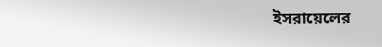ইসরায়েলের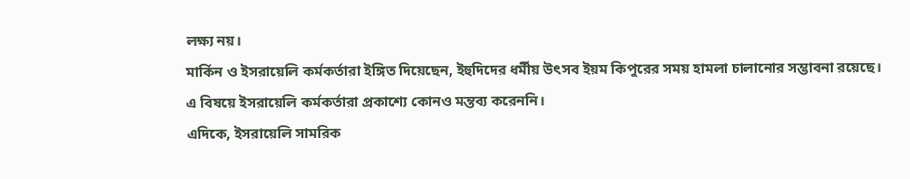লক্ষ্য নয়।
মার্কিন ও ইসরায়েলি কর্মকর্তারা ইঙ্গিত দিয়েছেন, ইহুদিদের ধর্মীয় উৎসব ইয়ম কিপুরের সময় হামলা চালানোর সম্ভাবনা রয়েছে। এ বিষয়ে ইসরায়েলি কর্মকর্তারা প্রকাশ্যে কোনও মন্তব্য করেননি।
এদিকে, ইসরায়েলি সামরিক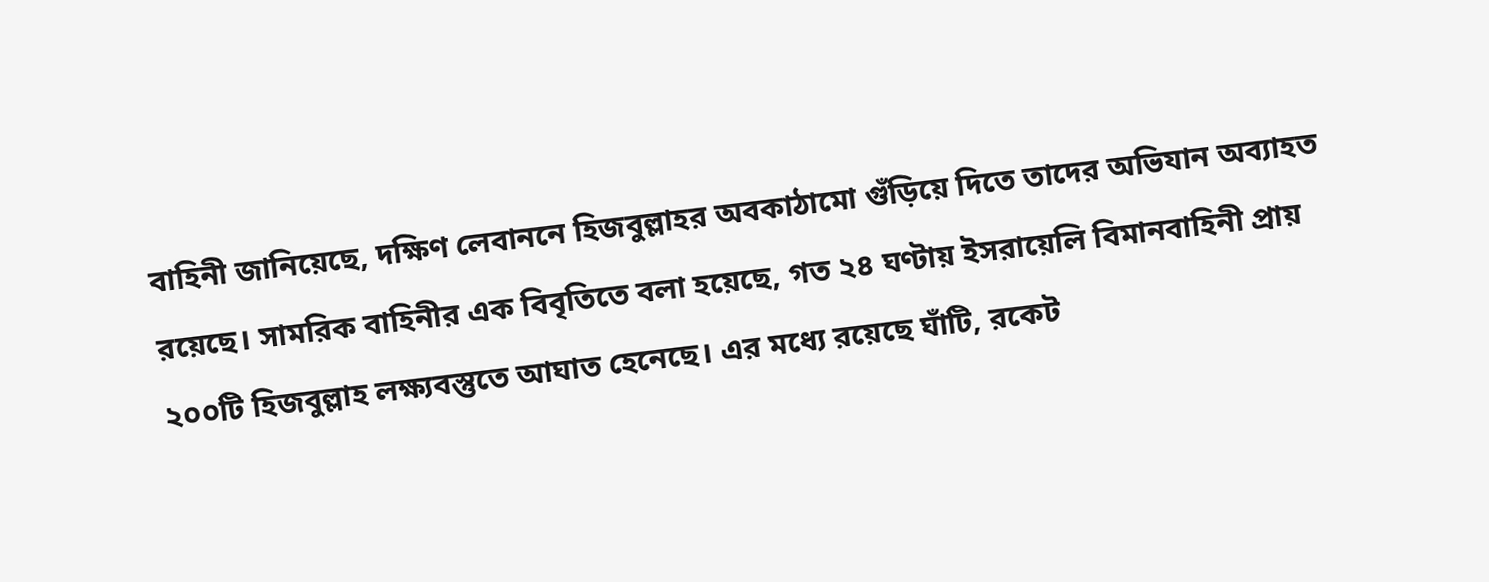বাহিনী জানিয়েছে, দক্ষিণ লেবাননে হিজবুল্লাহর অবকাঠামো গুঁড়িয়ে দিতে তাদের অভিযান অব্যাহত রয়েছে। সামরিক বাহিনীর এক বিবৃতিতে বলা হয়েছে, গত ২৪ ঘণ্টায় ইসরায়েলি বিমানবাহিনী প্রায় ২০০টি হিজবুল্লাহ লক্ষ্যবস্তুতে আঘাত হেনেছে। এর মধ্যে রয়েছে ঘাঁটি, রকেট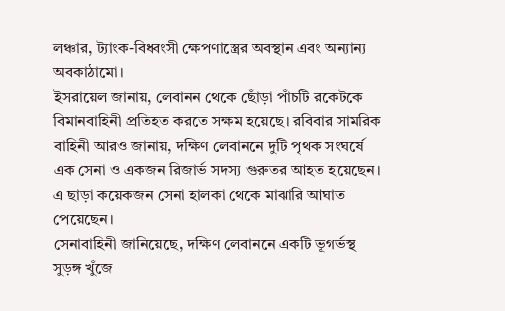লঞ্চার, ট্যাংক-বিধ্বংসী ক্ষেপণাস্ত্রের অবস্থান এবং অন্যান্য অবকাঠামো।
ইসরায়েল জানায়, লেবানন থেকে ছোঁড়া পাঁচটি রকেটকে বিমানবাহিনী প্রতিহত করতে সক্ষম হয়েছে। রবিবার সামরিক বাহিনী আরও জানায়, দক্ষিণ লেবাননে দুটি পৃথক সংঘর্ষে এক সেনা ও একজন রিজার্ভ সদস্য গুরুতর আহত হয়েছেন। এ ছাড়া কয়েকজন সেনা হালকা থেকে মাঝারি আঘাত পেয়েছেন।
সেনাবাহিনী জানিয়েছে, দক্ষিণ লেবাননে একটি ভূগর্ভস্থ সুড়ঙ্গ খুঁজে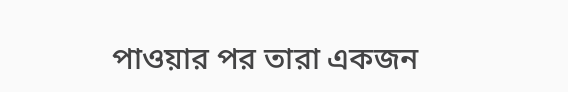পাওয়ার পর তারা একজন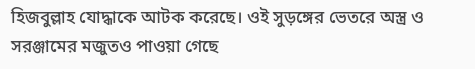হিজবুল্লাহ যোদ্ধাকে আটক করেছে। ওই সুড়ঙ্গের ভেতরে অস্ত্র ও সরঞ্জামের মজুতও পাওয়া গেছে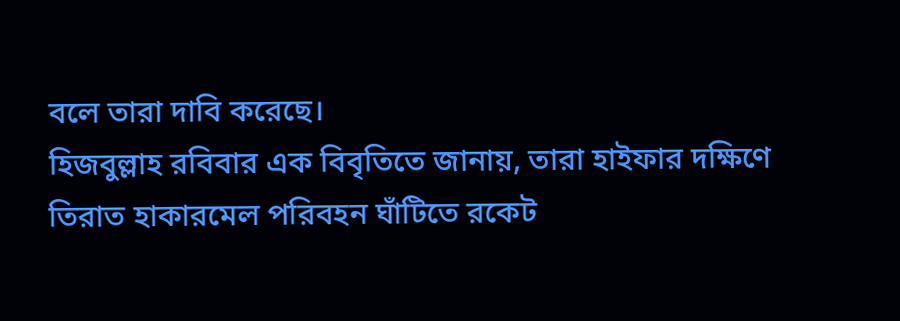বলে তারা দাবি করেছে।
হিজবুল্লাহ রবিবার এক বিবৃতিতে জানায়, তারা হাইফার দক্ষিণে তিরাত হাকারমেল পরিবহন ঘাঁটিতে রকেট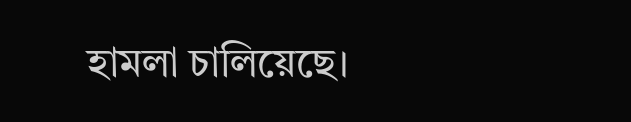হামলা চালিয়েছে।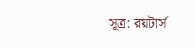সূত্র: রয়টার্স